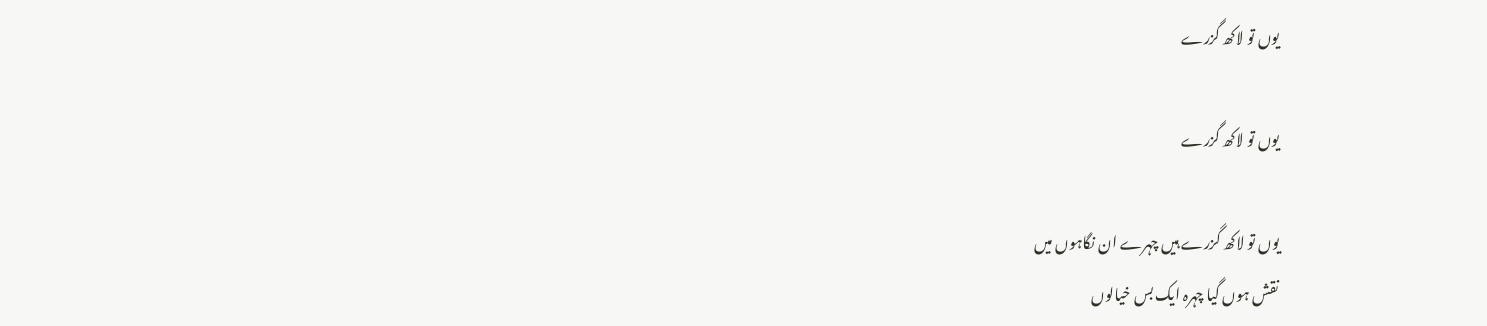یوں تو لاکھ گزرے

یوں تو لاکھ گزرے

یوں تو لاکھ گزرے ہیں چہرے ان نگاہوں میں
نقش ہوں گیا چہرہ ایک بس خیالوں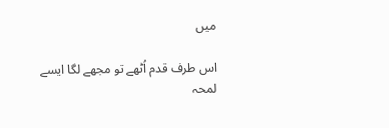میں

اس طرف قدم اُٹھے تو مجھے لگا ایسے
لمحہ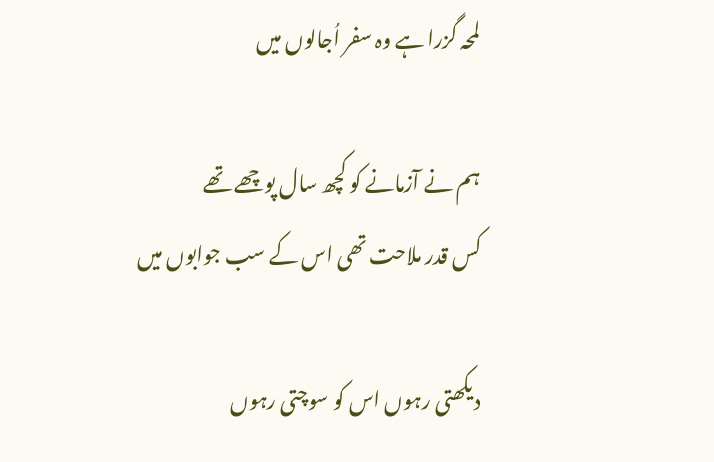لمحہ گزرا ہے وہ سفر اُجالوں میں

ہم نے آزمانے کو کچھ سال پوچھے تھے
کس قدر ملاحت تھی اس کے سب جوابوں میں

دیکھتی رہوں اس کو سوچتی رہوں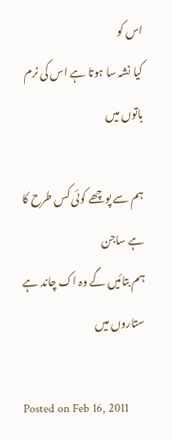اس کو
کیا نشہ سا ہوتا ہے اس کی نرم باتوں میں

ہم سے پوچھے کوئی کس طرح کا ہے ساجن
ہم بتائیں گے وہ اک چاند ہے ستاروں میں

Posted on Feb 16, 2011